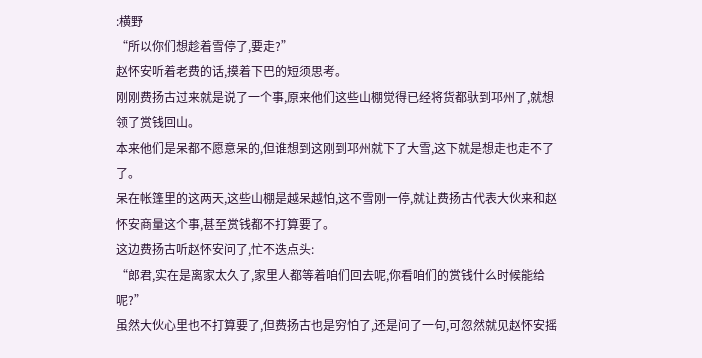:横野
“所以你们想趁着雪停了,要走?”
赵怀安听着老费的话,摸着下巴的短须思考。
刚刚费扬古过来就是说了一个事,原来他们这些山棚觉得已经将货都驮到邛州了,就想领了赏钱回山。
本来他们是呆都不愿意呆的,但谁想到这刚到邛州就下了大雪,这下就是想走也走不了了。
呆在帐篷里的这两天,这些山棚是越呆越怕,这不雪刚一停,就让费扬古代表大伙来和赵怀安商量这个事,甚至赏钱都不打算要了。
这边费扬古听赵怀安问了,忙不迭点头:
“郎君,实在是离家太久了,家里人都等着咱们回去呢,你看咱们的赏钱什么时候能给呢?”
虽然大伙心里也不打算要了,但费扬古也是穷怕了,还是问了一句,可忽然就见赵怀安摇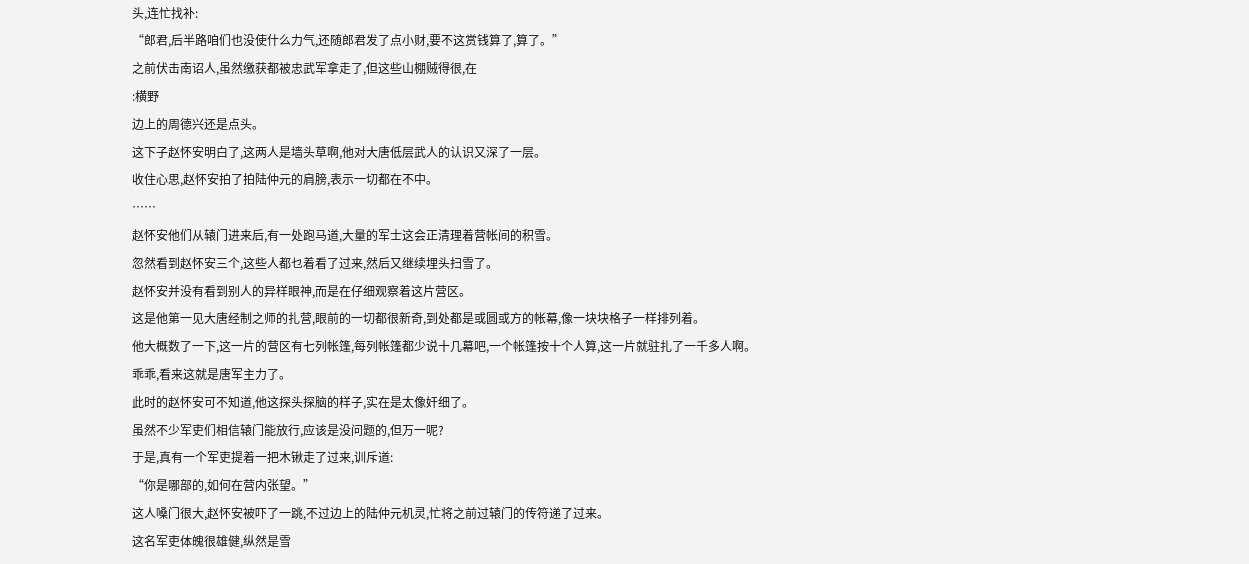头,连忙找补:
“郎君,后半路咱们也没使什么力气,还随郎君发了点小财,要不这赏钱算了,算了。”
之前伏击南诏人,虽然缴获都被忠武军拿走了,但这些山棚贼得很,在
:横野
边上的周德兴还是点头。
这下子赵怀安明白了,这两人是墙头草啊,他对大唐低层武人的认识又深了一层。
收住心思,赵怀安拍了拍陆仲元的肩膀,表示一切都在不中。
……
赵怀安他们从辕门进来后,有一处跑马道,大量的军士这会正清理着营帐间的积雪。
忽然看到赵怀安三个,这些人都乜着看了过来,然后又继续埋头扫雪了。
赵怀安并没有看到别人的异样眼神,而是在仔细观察着这片营区。
这是他第一见大唐经制之师的扎营,眼前的一切都很新奇,到处都是或圆或方的帐幕,像一块块格子一样排列着。
他大概数了一下,这一片的营区有七列帐篷,每列帐篷都少说十几幕吧,一个帐篷按十个人算,这一片就驻扎了一千多人啊。
乖乖,看来这就是唐军主力了。
此时的赵怀安可不知道,他这探头探脑的样子,实在是太像奸细了。
虽然不少军吏们相信辕门能放行,应该是没问题的,但万一呢?
于是,真有一个军吏提着一把木锹走了过来,训斥道:
“你是哪部的,如何在营内张望。”
这人嗓门很大,赵怀安被吓了一跳,不过边上的陆仲元机灵,忙将之前过辕门的传符递了过来。
这名军吏体魄很雄健,纵然是雪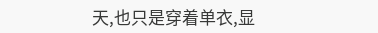天,也只是穿着单衣,显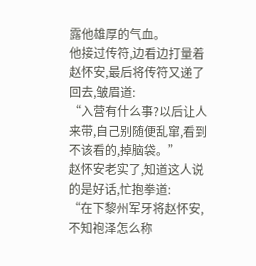露他雄厚的气血。
他接过传符,边看边打量着赵怀安,最后将传符又递了回去,皱眉道:
“入营有什么事?以后让人来带,自己别随便乱窜,看到不该看的,掉脑袋。”
赵怀安老实了,知道这人说的是好话,忙抱拳道:
“在下黎州军牙将赵怀安,不知袍泽怎么称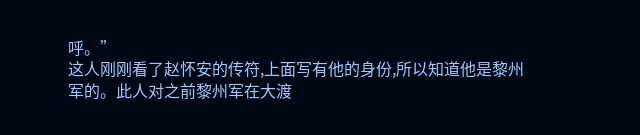呼。”
这人刚刚看了赵怀安的传符,上面写有他的身份,所以知道他是黎州军的。此人对之前黎州军在大渡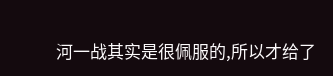河一战其实是很佩服的,所以才给了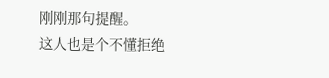刚刚那句提醒。
这人也是个不懂拒绝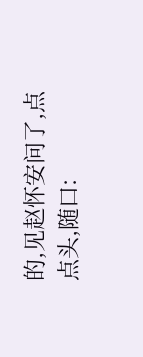的,见赵怀安问了,点点头,随口: